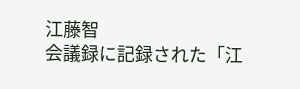江藤智
会議録に記録された「江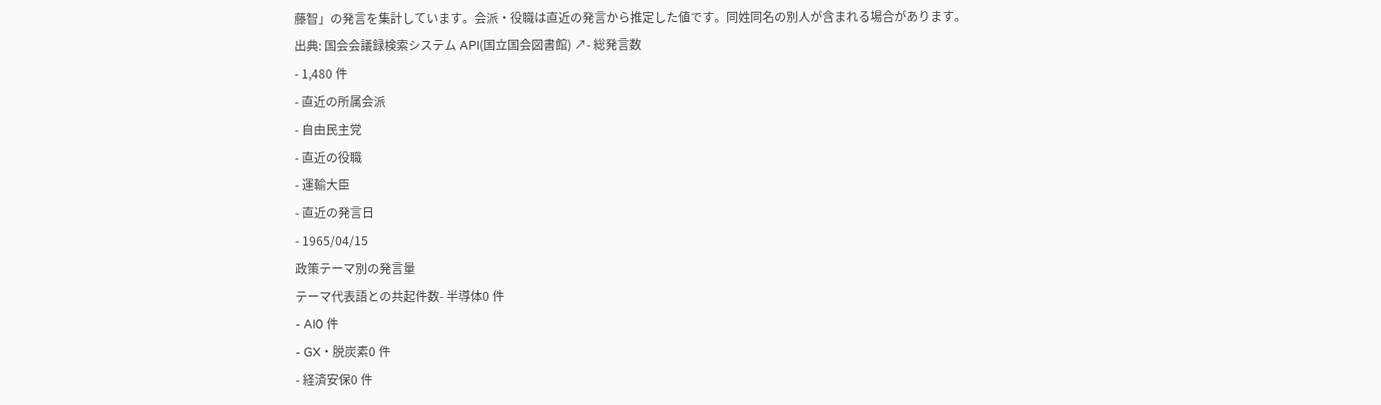藤智」の発言を集計しています。会派・役職は直近の発言から推定した値です。同姓同名の別人が含まれる場合があります。
出典: 国会会議録検索システム API(国立国会図書館) ↗- 総発言数
- 1,480 件
- 直近の所属会派
- 自由民主党
- 直近の役職
- 運輸大臣
- 直近の発言日
- 1965/04/15
政策テーマ別の発言量
テーマ代表語との共起件数- 半導体0 件
- AI0 件
- GX・脱炭素0 件
- 経済安保0 件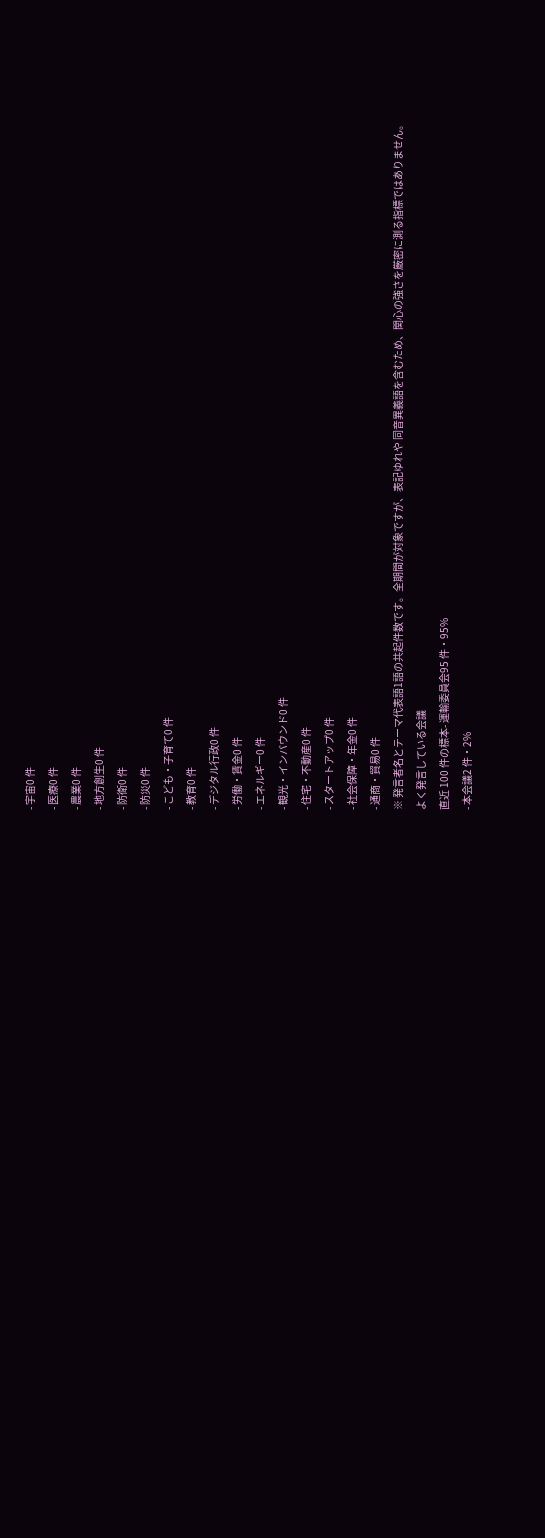- 宇宙0 件
- 医療0 件
- 農業0 件
- 地方創生0 件
- 防衛0 件
- 防災0 件
- こども・子育て0 件
- 教育0 件
- デジタル行政0 件
- 労働・賃金0 件
- エネルギー0 件
- 観光・インバウンド0 件
- 住宅・不動産0 件
- スタートアップ0 件
- 社会保障・年金0 件
- 通商・貿易0 件
※ 発言者名とテーマ代表語1語の共起件数です。全期間が対象ですが、表記ゆれや 同音異義語を含むため、関心の強さを厳密に測る指標ではありません。
よく発言している会議
直近 100 件の標本- 運輸委員会95 件・95%
- 本会議2 件・2%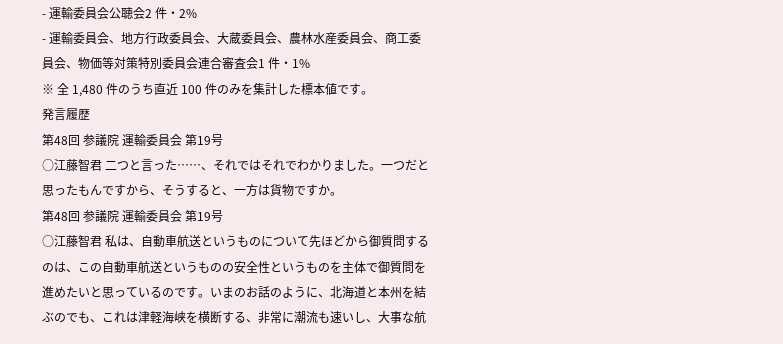- 運輸委員会公聴会2 件・2%
- 運輸委員会、地方行政委員会、大蔵委員会、農林水産委員会、商工委員会、物価等対策特別委員会連合審査会1 件・1%
※ 全 1,480 件のうち直近 100 件のみを集計した標本値です。
発言履歴
第48回 参議院 運輸委員会 第19号
○江藤智君 二つと言った……、それではそれでわかりました。一つだと思ったもんですから、そうすると、一方は貨物ですか。
第48回 参議院 運輸委員会 第19号
○江藤智君 私は、自動車航送というものについて先ほどから御質問するのは、この自動車航送というものの安全性というものを主体で御質問を進めたいと思っているのです。いまのお話のように、北海道と本州を結ぶのでも、これは津軽海峡を横断する、非常に潮流も速いし、大事な航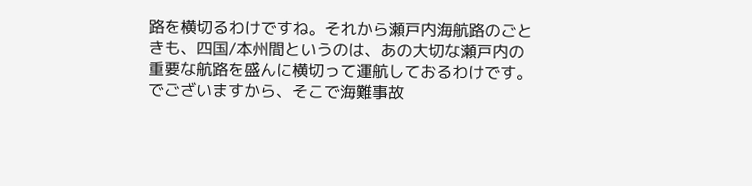路を横切るわけですね。それから瀬戸内海航路のごときも、四国/本州間というのは、あの大切な瀬戸内の重要な航路を盛んに横切って運航しておるわけです。でございますから、そこで海難事故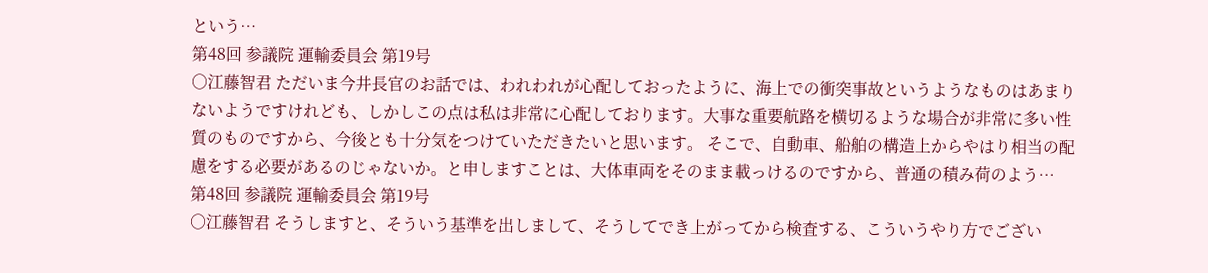という…
第48回 参議院 運輸委員会 第19号
○江藤智君 ただいま今井長官のお話では、われわれが心配しておったように、海上での衝突事故というようなものはあまりないようですけれども、しかしこの点は私は非常に心配しております。大事な重要航路を横切るような場合が非常に多い性質のものですから、今後とも十分気をつけていただきたいと思います。 そこで、自動車、船舶の構造上からやはり相当の配慮をする必要があるのじゃないか。と申しますことは、大体車両をそのまま載っけるのですから、普通の積み荷のよう…
第48回 参議院 運輸委員会 第19号
○江藤智君 そうしますと、そういう基準を出しまして、そうしてでき上がってから検査する、こういうやり方でござい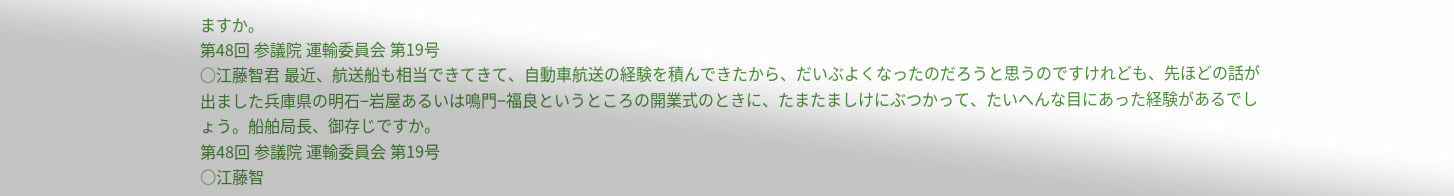ますか。
第48回 参議院 運輸委員会 第19号
○江藤智君 最近、航送船も相当できてきて、自動車航送の経験を積んできたから、だいぶよくなったのだろうと思うのですけれども、先ほどの話が出ました兵庫県の明石−岩屋あるいは鳴門−福良というところの開業式のときに、たまたましけにぶつかって、たいへんな目にあった経験があるでしょう。船舶局長、御存じですか。
第48回 参議院 運輸委員会 第19号
○江藤智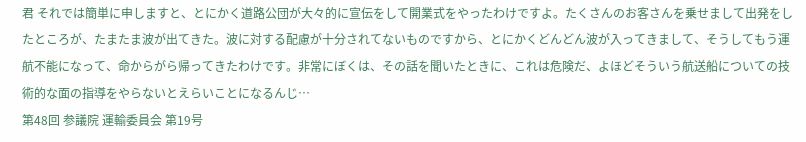君 それでは簡単に申しますと、とにかく道路公団が大々的に宣伝をして開業式をやったわけですよ。たくさんのお客さんを乗せまして出発をしたところが、たまたま波が出てきた。波に対する配慮が十分されてないものですから、とにかくどんどん波が入ってきまして、そうしてもう運航不能になって、命からがら帰ってきたわけです。非常にぼくは、その話を聞いたときに、これは危険だ、よほどそういう航送船についての技術的な面の指導をやらないとえらいことになるんじ…
第48回 参議院 運輸委員会 第19号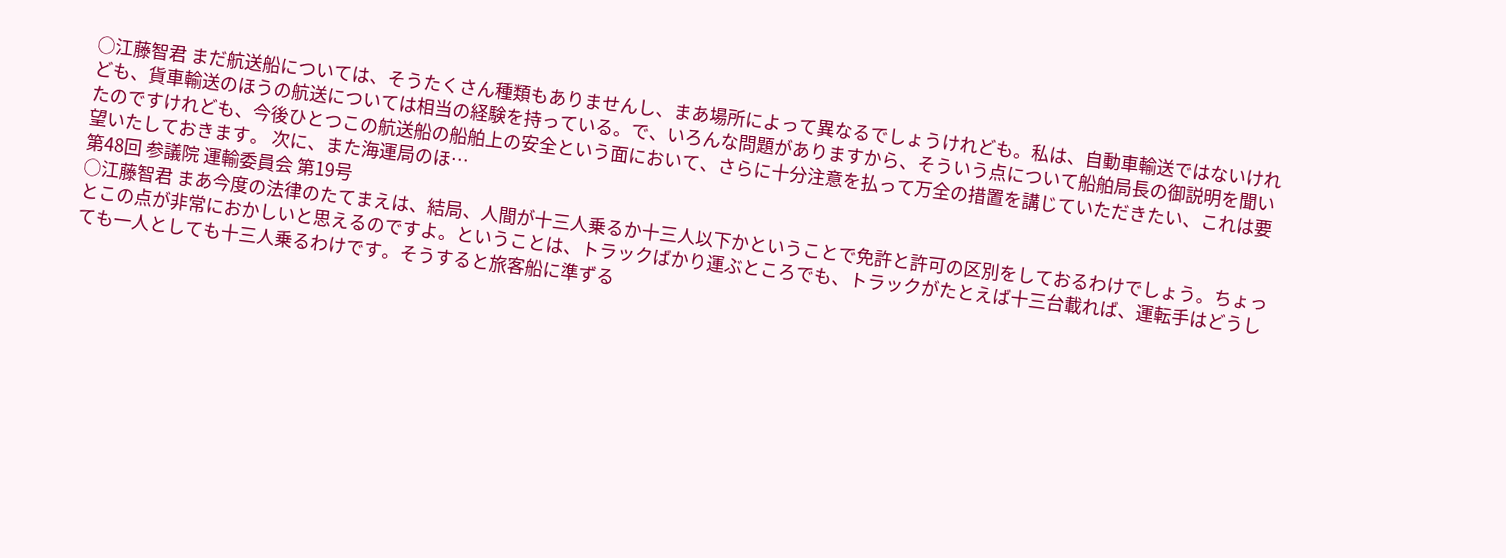○江藤智君 まだ航送船については、そうたくさん種類もありませんし、まあ場所によって異なるでしょうけれども。私は、自動車輸送ではないけれども、貨車輸送のほうの航送については相当の経験を持っている。で、いろんな問題がありますから、そういう点について船舶局長の御説明を聞いたのですけれども、今後ひとつこの航送船の船舶上の安全という面において、さらに十分注意を払って万全の措置を講じていただきたい、これは要望いたしておきます。 次に、また海運局のほ…
第48回 参議院 運輸委員会 第19号
○江藤智君 まあ今度の法律のたてまえは、結局、人間が十三人乗るか十三人以下かということで免許と許可の区別をしておるわけでしょう。ちょっとこの点が非常におかしいと思えるのですよ。ということは、トラックばかり運ぶところでも、トラックがたとえば十三台載れば、運転手はどうしても一人としても十三人乗るわけです。そうすると旅客船に準ずる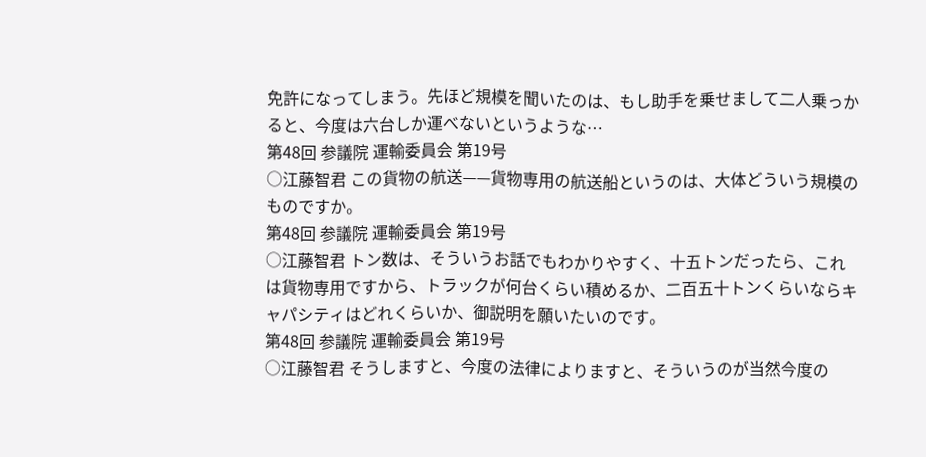免許になってしまう。先ほど規模を聞いたのは、もし助手を乗せまして二人乗っかると、今度は六台しか運べないというような…
第48回 参議院 運輸委員会 第19号
○江藤智君 この貨物の航送——貨物専用の航送船というのは、大体どういう規模のものですか。
第48回 参議院 運輸委員会 第19号
○江藤智君 トン数は、そういうお話でもわかりやすく、十五トンだったら、これは貨物専用ですから、トラックが何台くらい積めるか、二百五十トンくらいならキャパシティはどれくらいか、御説明を願いたいのです。
第48回 参議院 運輸委員会 第19号
○江藤智君 そうしますと、今度の法律によりますと、そういうのが当然今度の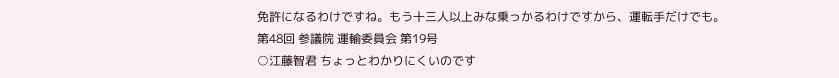免許になるわけですね。もう十三人以上みな乗っかるわけですから、運転手だけでも。
第48回 参議院 運輸委員会 第19号
○江藤智君 ちょっとわかりにくいのです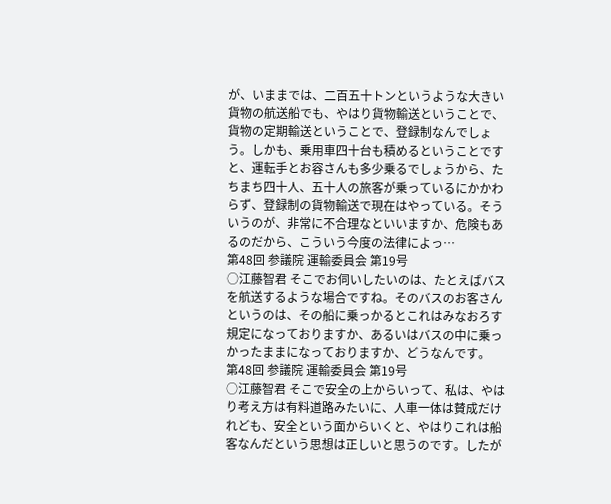が、いままでは、二百五十トンというような大きい貨物の航送船でも、やはり貨物輸送ということで、貨物の定期輸送ということで、登録制なんでしょう。しかも、乗用車四十台も積めるということですと、運転手とお容さんも多少乗るでしょうから、たちまち四十人、五十人の旅客が乗っているにかかわらず、登録制の貨物輸送で現在はやっている。そういうのが、非常に不合理なといいますか、危険もあるのだから、こういう今度の法律によっ…
第48回 参議院 運輸委員会 第19号
○江藤智君 そこでお伺いしたいのは、たとえばバスを航送するような場合ですね。そのバスのお客さんというのは、その船に乗っかるとこれはみなおろす規定になっておりますか、あるいはバスの中に乗っかったままになっておりますか、どうなんです。
第48回 参議院 運輸委員会 第19号
○江藤智君 そこで安全の上からいって、私は、やはり考え方は有料道路みたいに、人車一体は賛成だけれども、安全という面からいくと、やはりこれは船客なんだという思想は正しいと思うのです。したが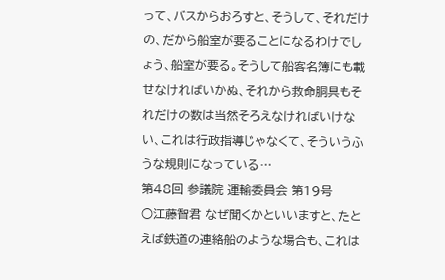って、バスからおろすと、そうして、それだけの、だから船室が要ることになるわけでしょう、船室が要る。そうして船客名簿にも載せなければいかぬ、それから救命胴具もそれだけの数は当然そろえなければいけない、これは行政指導じゃなくて、そういうふうな規則になっている…
第48回 参議院 運輸委員会 第19号
○江藤智君 なぜ聞くかといいますと、たとえば鉄道の連絡船のような場合も、これは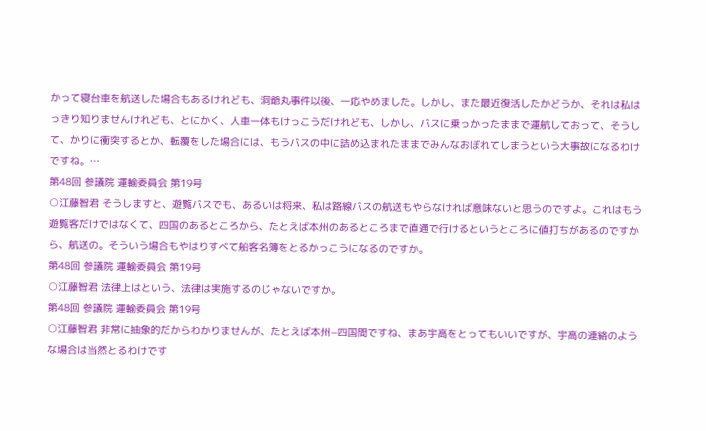かって寝台車を航送した場合もあるけれども、洞爺丸事件以後、一応やめました。しかし、また最近復活したかどうか、それは私はっきり知りませんけれども、とにかく、人車一体もけっこうだけれども、しかし、バスに乗っかったままで運航しておって、そうして、かりに衝突するとか、転覆をした場合には、もうバスの中に詰め込まれたままでみんなおぼれてしまうという大事故になるわけですね。…
第48回 参議院 運輸委員会 第19号
○江藤智君 そうしますと、遊覧バスでも、あるいは将来、私は路線バスの航送もやらなければ意味ないと思うのですよ。これはもう遊覧客だけではなくて、四国のあるところから、たとえば本州のあるところまで直通で行けるというところに値打ちがあるのですから、航送の。そういう場合もやはりすべて船客名簿をとるかっこうになるのですか。
第48回 参議院 運輸委員会 第19号
○江藤智君 法律上はという、法律は実施するのじゃないですか。
第48回 参議院 運輸委員会 第19号
○江藤智君 非常に抽象的だからわかりませんが、たとえば本州−四国間ですね、まあ宇高をとってもいいですが、宇高の連絡のような場合は当然とるわけです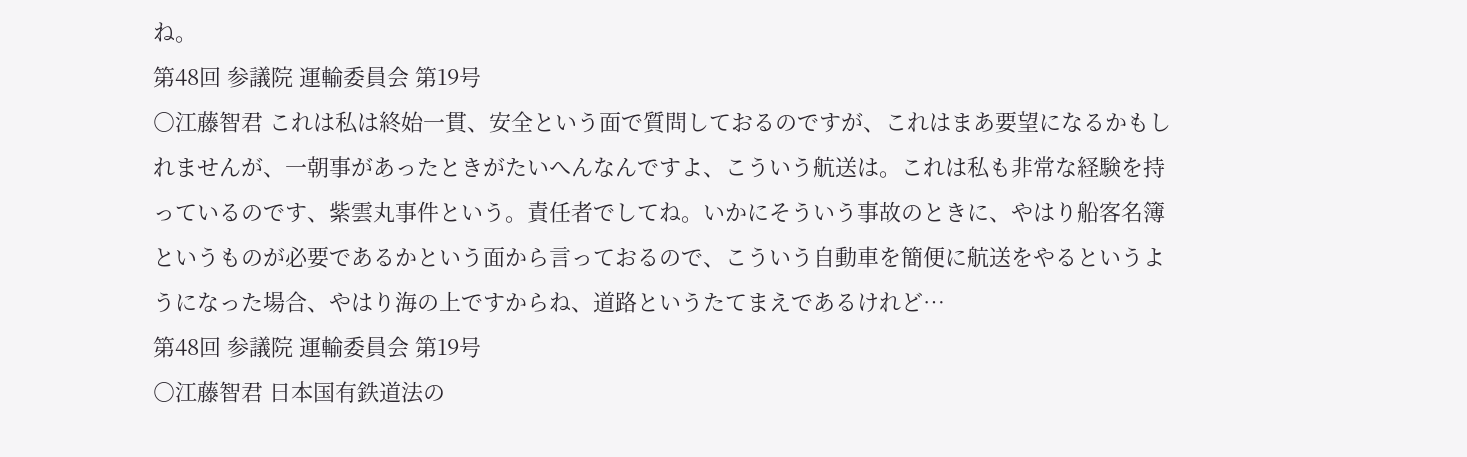ね。
第48回 参議院 運輸委員会 第19号
○江藤智君 これは私は終始一貫、安全という面で質問しておるのですが、これはまあ要望になるかもしれませんが、一朝事があったときがたいへんなんですよ、こういう航送は。これは私も非常な経験を持っているのです、紫雲丸事件という。責任者でしてね。いかにそういう事故のときに、やはり船客名簿というものが必要であるかという面から言っておるので、こういう自動車を簡便に航送をやるというようになった場合、やはり海の上ですからね、道路というたてまえであるけれど…
第48回 参議院 運輸委員会 第19号
○江藤智君 日本国有鉄道法の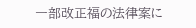一部改正福の法律案に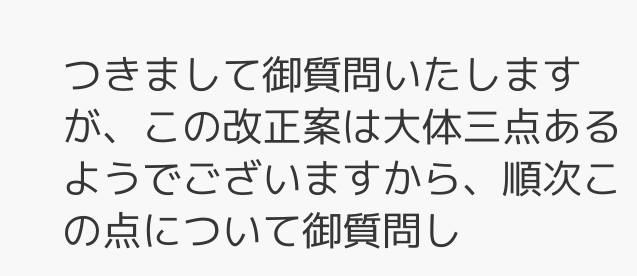つきまして御質問いたしますが、この改正案は大体三点あるようでございますから、順次この点について御質問し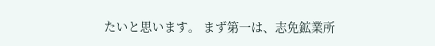たいと思います。 まず第一は、志免鉱業所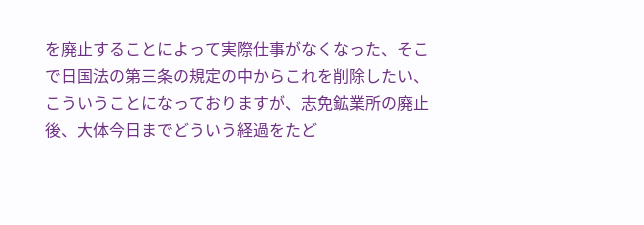を廃止することによって実際仕事がなくなった、そこで日国法の第三条の規定の中からこれを削除したい、こういうことになっておりますが、志免鉱業所の廃止後、大体今日までどういう経過をたど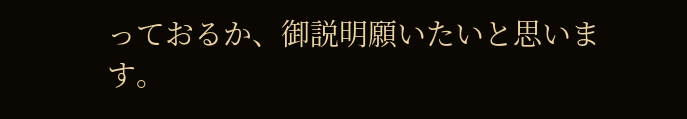っておるか、御説明願いたいと思います。